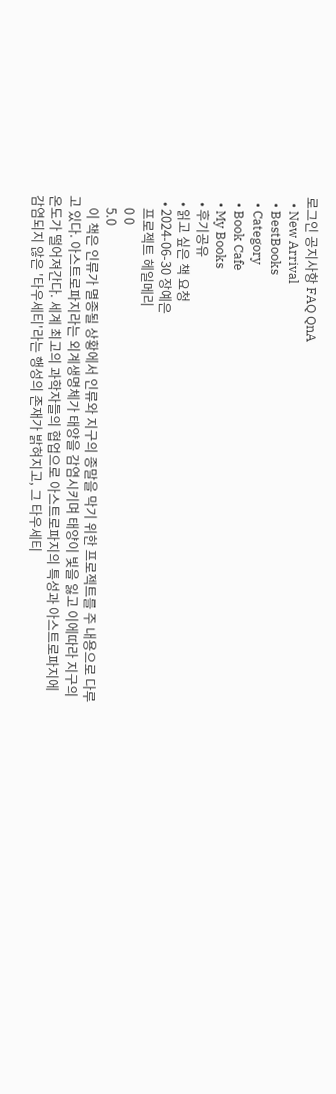로그인 공지사항 FAQ QnA
  • New Arrival
  • BestBooks
  • Category
  • Book Cafe
  • My Books
  • 후기공유
  • 읽고 싶은 책 요청
  • 2024-06-30 장예은
    프로젝트 헤일메리
    0 0
    5.0
    이 책은 인류가 멸종될 상황에서 인류와 지구의 종말을 막기 위한 프로젝트를 주 내용으로 다루고 있다. 아스트로파지라는 외계생명체가 태양을 감염시키며 태양이 빛을 잃고 이에따라 지구의 온도가 떨어져간다. 세계 최고의 과학자들의 협업으로 아스트로파지의 특성과 아스트로파지에 감염되지 않은 '타우세티'라는 행성의 존재가 밝혀지고, 그 타우세티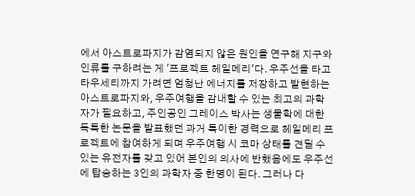에서 아스트로파지가 감염되지 않은 원인을 연구해 지구와 인류를 구하려는 게 '프로젝트 헤일메리'다. 우주선을 타고 타우세티까지 가려면 엄청난 에너지를 저장하고 발현하는 아스트로파지와, 우주여행을 감내할 수 있는 최고의 과학자가 필요하고, 주인공인 그레이스 박사는 생물학에 대한 독특한 논문을 발표했던 과거 특이한 경력으로 헤일메리 프로젝트에 참여하게 되며 우주여행 시 코마 상태를 견딜 수 있는 유전자를 갖고 있어 본인의 의사에 반했음에도 우주선에 탑승하는 3인의 과학자 중 한명이 된다. 그러나 다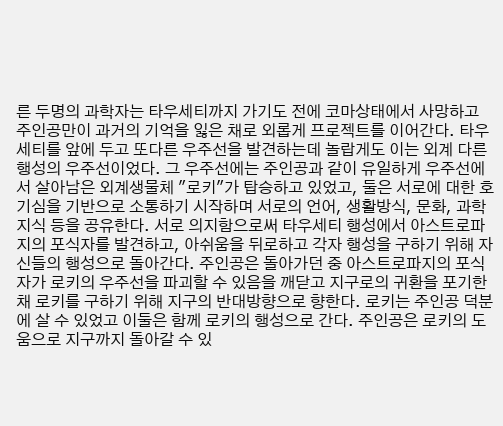른 두명의 과학자는 타우세티까지 가기도 전에 코마상태에서 사망하고 주인공만이 과거의 기억을 잃은 채로 외롭게 프로젝트를 이어간다. 타우세티를 앞에 두고 또다른 우주선을 발견하는데 놀랍게도 이는 외계 다른 행성의 우주선이었다. 그 우주선에는 주인공과 같이 유일하게 우주선에서 살아남은 외계생물체 "로키"가 탑승하고 있었고, 둘은 서로에 대한 호기심을 기반으로 소통하기 시작하며 서로의 언어, 생활방식, 문화, 과학지식 등을 공유한다. 서로 의지함으로써 타우세티 행성에서 아스트로파지의 포식자를 발견하고, 아쉬움을 뒤로하고 각자 행성을 구하기 위해 자신들의 행성으로 돌아간다. 주인공은 돌아가던 중 아스트로파지의 포식자가 로키의 우주선을 파괴할 수 있음을 깨닫고 지구로의 귀환을 포기한 채 로키를 구하기 위해 지구의 반대방향으로 향한다. 로키는 주인공 덕분에 살 수 있었고 이둘은 함께 로키의 행성으로 간다. 주인공은 로키의 도움으로 지구까지 돌아갈 수 있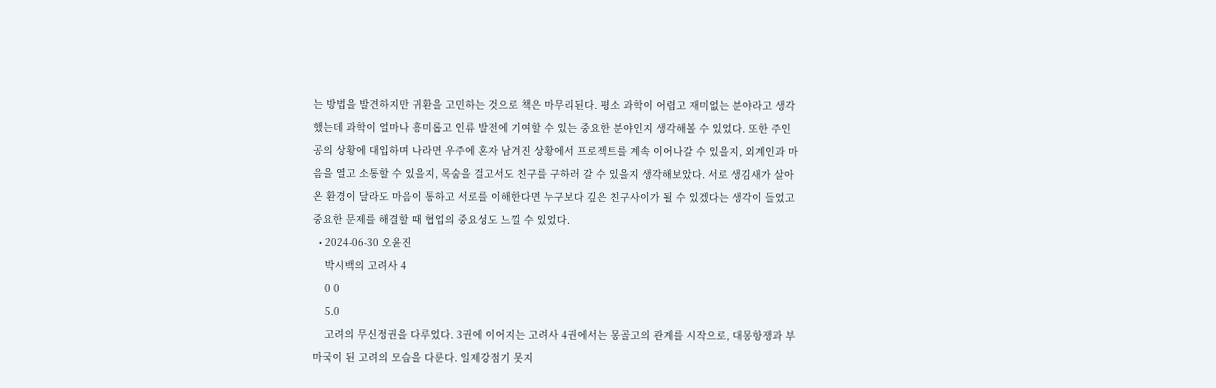는 방법을 발견하지만 귀환을 고민하는 것으로 책은 마무리된다. 평소 과학이 어렵고 재미없는 분야라고 생각했는데 과학이 얼마나 흥미롭고 인류 발전에 기여할 수 있는 중요한 분야인지 생각해볼 수 있었다. 또한 주인공의 상황에 대입하며 나라면 우주에 혼자 남겨진 상황에서 프로젝트를 계속 이어나갈 수 있을지, 외계인과 마음을 열고 소통할 수 있을지, 목숨을 걸고서도 친구를 구하러 갈 수 있을지 생각해보았다. 서로 생김새가 살아온 환경이 달라도 마음이 통하고 서로를 이해한다면 누구보다 깊은 친구사이가 될 수 있겠다는 생각이 들었고 중요한 문제를 해결할 때 협업의 중요성도 느낄 수 있었다.
  • 2024-06-30 오윤진
    박시백의 고려사 4
    0 0
    5.0
    고려의 무신정권을 다루었다. 3권에 이어지는 고려사 4권에서는 몽골고의 관계를 시작으로, 대몽항쟁과 부마국이 된 고려의 모습을 다룬다. 일제강점기 못지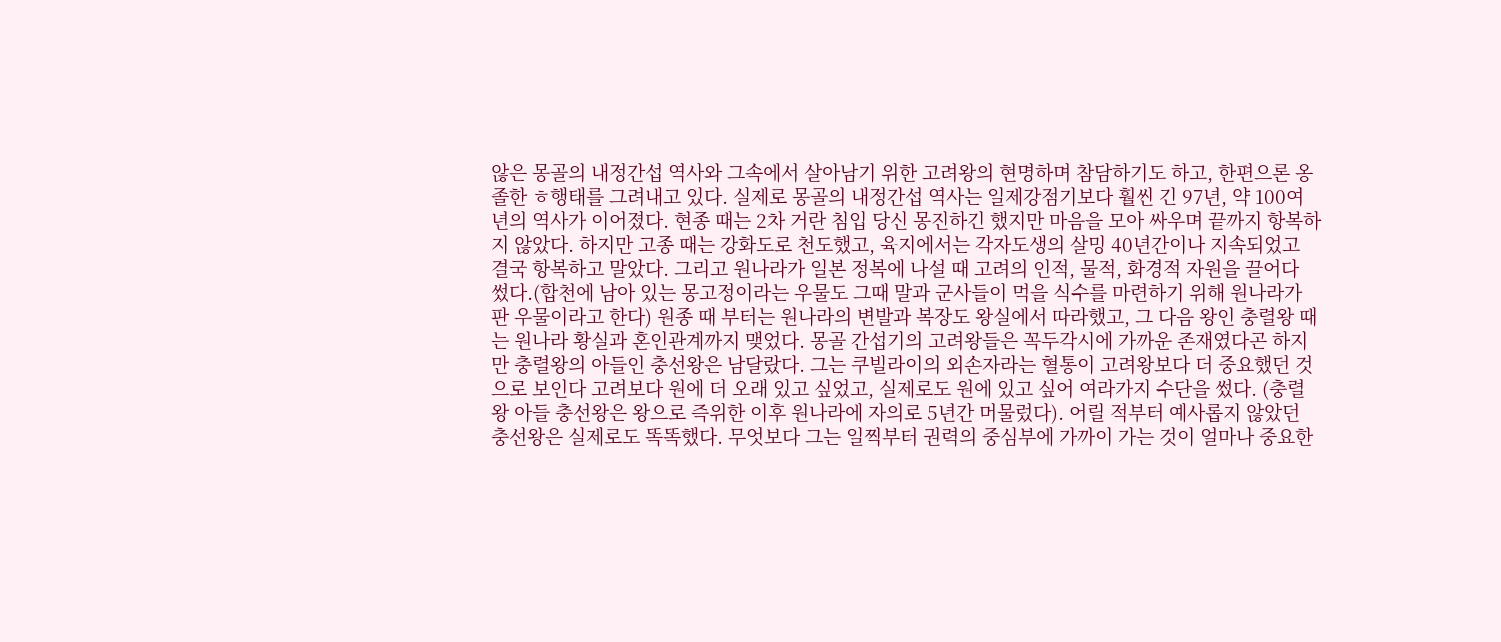않은 몽골의 내정간섭 역사와 그속에서 살아남기 위한 고려왕의 현명하며 참담하기도 하고, 한편으론 옹졸한 ㅎ행태를 그려내고 있다. 실제로 몽골의 내정간섭 역사는 일제강점기보다 훨씬 긴 97년, 약 100여년의 역사가 이어졌다. 현종 때는 2차 거란 침입 당신 몽진하긴 했지만 마음을 모아 싸우며 끝까지 항복하지 않았다. 하지만 고종 때는 강화도로 천도했고, 육지에서는 각자도생의 살밍 40년간이나 지속되었고 결국 항복하고 말았다. 그리고 원나라가 일본 정복에 나설 때 고려의 인적, 물적, 화경적 자원을 끌어다 썼다.(합천에 남아 있는 몽고정이라는 우물도 그때 말과 군사들이 먹을 식수를 마련하기 위해 원나라가 판 우물이라고 한다) 원종 때 부터는 원나라의 변발과 복장도 왕실에서 따라했고, 그 다음 왕인 충렬왕 때는 원나라 황실과 혼인관계까지 맺었다. 몽골 간섭기의 고려왕들은 꼭두각시에 가까운 존재였다곤 하지만 충렬왕의 아들인 충선왕은 남달랐다. 그는 쿠빌라이의 외손자라는 혈통이 고려왕보다 더 중요했던 것으로 보인다 고려보다 원에 더 오래 있고 싶었고, 실제로도 원에 있고 싶어 여라가지 수단을 썼다. (충렬왕 아들 충선왕은 왕으로 즉위한 이후 원나라에 자의로 5년간 머물렀다). 어릴 적부터 예사롭지 않았던 충선왕은 실제로도 똑똑했다. 무엇보다 그는 일찍부터 권력의 중심부에 가까이 가는 것이 얼마나 중요한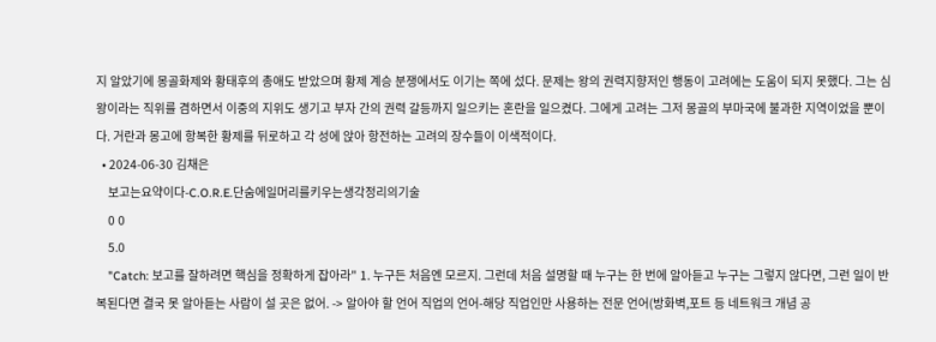지 알았기에 몽골화제와 황태후의 총애도 받았으며 황제 계승 분쟁에서도 이기는 쪽에 섰다. 문제는 왕의 권력지향저인 행동이 고려에는 도움이 되지 못했다. 그는 심왕이라는 직위를 겸하면서 이중의 지위도 생기고 부자 간의 권력 갈등까지 일으키는 혼란을 일으켰다. 그에게 고려는 그저 몽골의 부마국에 불과한 지역이었을 뿐이다. 거란과 몽고에 항복한 황제를 뒤로하고 각 성에 앉아 항전하는 고려의 장수들이 이색적이다.
  • 2024-06-30 김채은
    보고는요약이다-C.O.R.E.단숨에일머리를키우는생각정리의기술
    0 0
    5.0
    "Catch: 보고를 잘하려면 핵심을 정확하게 잡아라" 1. 누구든 처음엔 모르지. 그런데 처음 설명할 때 누구는 한 번에 알아듣고 누구는 그렇지 않다면, 그런 일이 반복된다면 결국 못 알아듣는 사람이 설 곳은 없어. -> 알아야 할 언어 직업의 언어-해당 직업인만 사용하는 전문 언어(방화벽,포트 등 네트워크 개념 공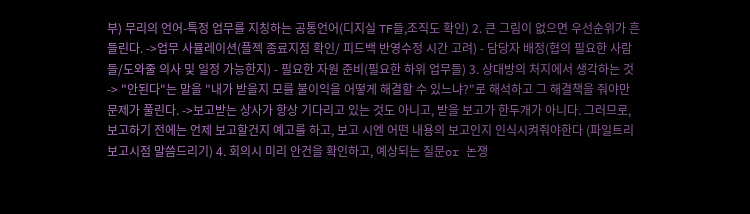부) 무리의 언어-특정 업무를 지칭하는 공통언어(디지실 TF들,조직도 확인) 2. 큰 그림이 없으면 우선순위가 흔들린다. ->업무 사뮬레이션(플젝 종료지점 확인/ 피드백 반영수정 시간 고려) - 담당자 배정(협의 필요한 사람들/도와줄 의사 및 일정 가능한지) - 필요한 자원 준비(필요한 하위 업무들) 3. 상대방의 처지에서 생각하는 것 -> "안된다"는 말을 "내가 받을지 모를 불이익을 어떻게 해결할 수 있느냐?"로 해석하고 그 해결책을 줘야만 문제가 풀린다. ->보고받는 상사가 항상 기다리고 있는 것도 아니고, 받을 보고가 한두개가 아니다. 그러므로, 보고하기 전에는 언제 보고할건지 예고를 하고, 보고 시엔 어떤 내용의 보고인지 인식시켜줘야한다 (파일트리 보고시점 말씀드리기) 4. 회의시 미리 안건을 확인하고, 예상되는 질문or 논쟁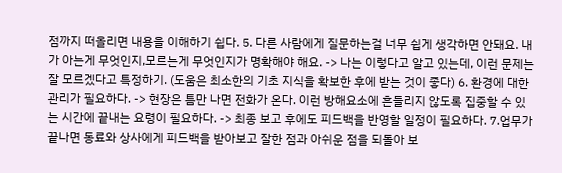점까지 떠올리면 내용을 이해하기 쉽다. 5. 다른 사람에게 질문하는걸 너무 쉽게 생각하면 안돼요. 내가 아는게 무엇인지,모르는게 무엇인지가 명확해야 해요. -> 나는 이렇다고 알고 있는데, 이런 문제는 잘 모르겠다고 특정하기. (도움은 최소한의 기초 지식을 확보한 후에 받는 것이 좋다) 6. 환경에 대한 관리가 필요하다. -> 현장은 틈만 나면 전화가 온다. 이런 방해요소에 흔들리지 않도록 집중할 수 있는 시간에 끝내는 요령이 필요하다. -> 최종 보고 후에도 피드백을 반영할 일정이 필요하다. 7.업무가 끝나면 동료와 상사에게 피드백을 받아보고 잘한 점과 아쉬운 점을 되돌아 보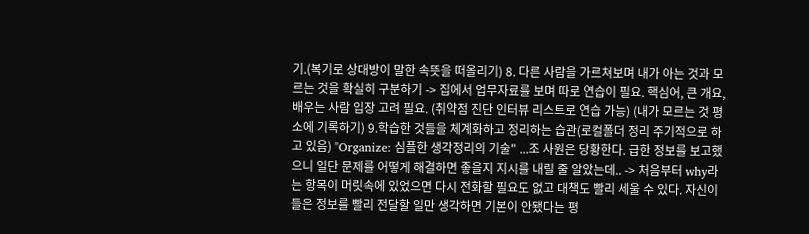기.(복기로 상대방이 말한 속뜻을 떠올리기) 8. 다른 사람을 가르쳐보며 내가 아는 것과 모르는 것을 확실히 구분하기 -> 집에서 업무자료를 보며 따로 연습이 필요. 핵심어, 큰 개요, 배우는 사람 입장 고려 필요. (취약점 진단 인터뷰 리스트로 연습 가능) (내가 모르는 것 평소에 기록하기) 9.학습한 것들을 체계화하고 정리하는 습관(로컬폴더 정리 주기적으로 하고 있음) "Organize: 심플한 생각정리의 기술" ...조 사원은 당황한다. 급한 정보를 보고했으니 일단 문제를 어떻게 해결하면 좋을지 지시를 내릴 줄 알았는데.. -> 처음부터 why라는 항목이 머릿속에 있었으면 다시 전화할 필요도 없고 대책도 빨리 세울 수 있다. 자신이 들은 정보를 빨리 전달할 일만 생각하면 기본이 안됐다는 평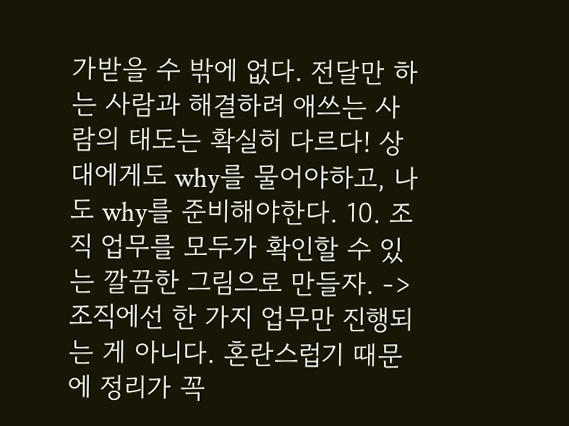가받을 수 밖에 없다. 전달만 하는 사람과 해결하려 애쓰는 사람의 태도는 확실히 다르다! 상대에게도 why를 물어야하고, 나도 why를 준비해야한다. 10. 조직 업무를 모두가 확인할 수 있는 깔끔한 그림으로 만들자. ->조직에선 한 가지 업무만 진행되는 게 아니다. 혼란스럽기 때문에 정리가 꼭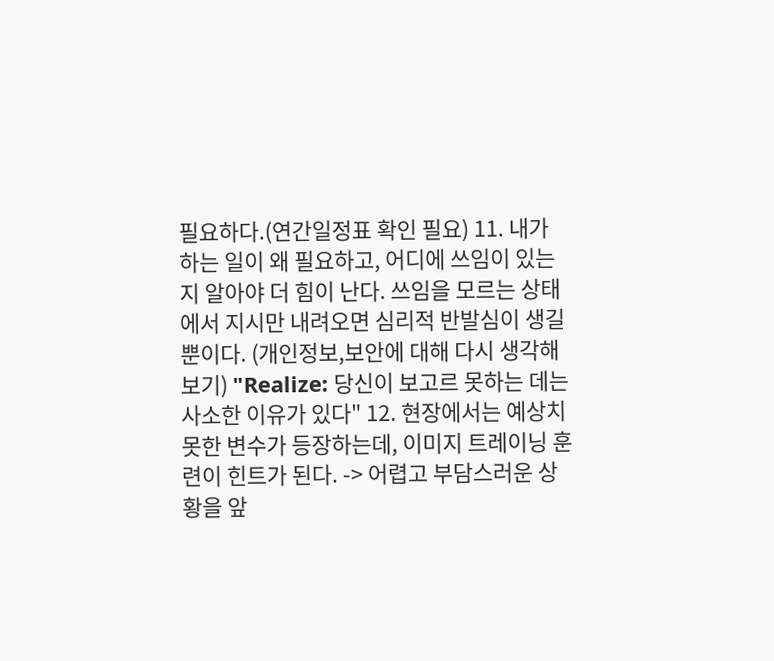필요하다.(연간일정표 확인 필요) 11. 내가 하는 일이 왜 필요하고, 어디에 쓰임이 있는지 알아야 더 힘이 난다. 쓰임을 모르는 상태에서 지시만 내려오면 심리적 반발심이 생길 뿐이다. (개인정보,보안에 대해 다시 생각해보기) "Realize: 당신이 보고르 못하는 데는 사소한 이유가 있다" 12. 현장에서는 예상치 못한 변수가 등장하는데, 이미지 트레이닝 훈련이 힌트가 된다. -> 어렵고 부담스러운 상황을 앞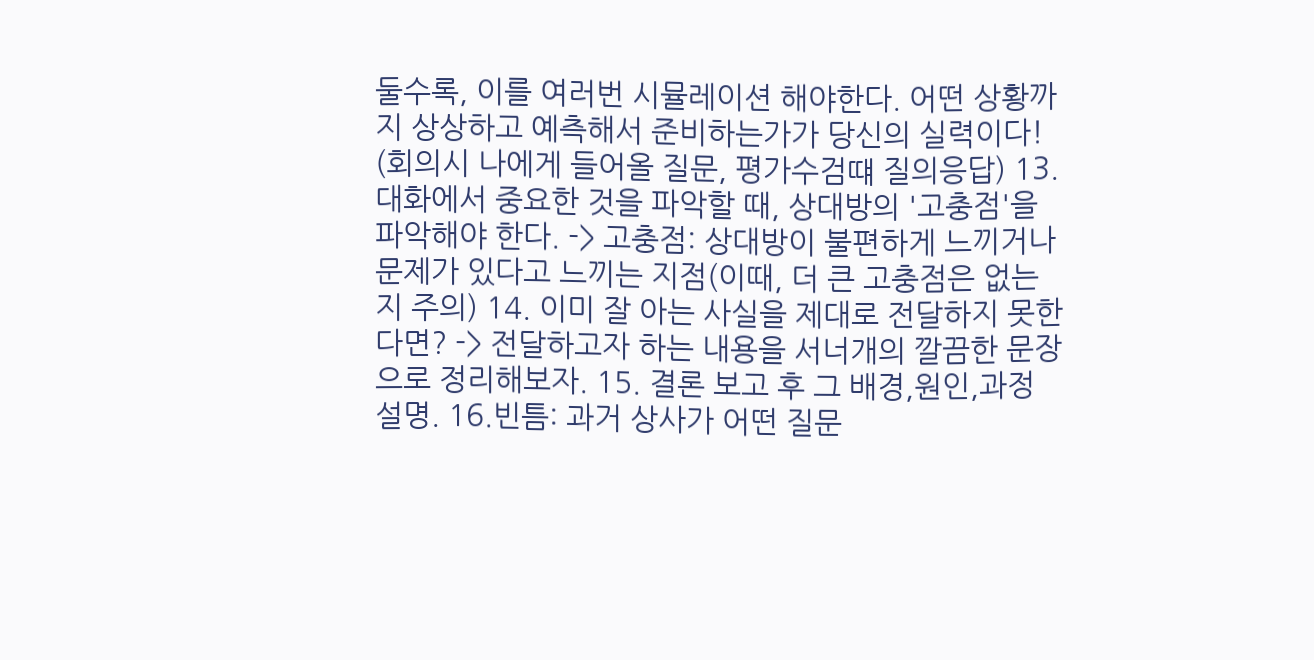둘수록, 이를 여러번 시뮬레이션 해야한다. 어떤 상황까지 상상하고 예측해서 준비하는가가 당신의 실력이다! (회의시 나에게 들어올 질문, 평가수검떄 질의응답) 13. 대화에서 중요한 것을 파악할 때, 상대방의 '고충점'을 파악해야 한다. -> 고충점: 상대방이 불편하게 느끼거나 문제가 있다고 느끼는 지점(이때, 더 큰 고충점은 없는지 주의) 14. 이미 잘 아는 사실을 제대로 전달하지 못한다면? -> 전달하고자 하는 내용을 서너개의 깔끔한 문장으로 정리해보자. 15. 결론 보고 후 그 배경,원인,과정 설명. 16.빈틈: 과거 상사가 어떤 질문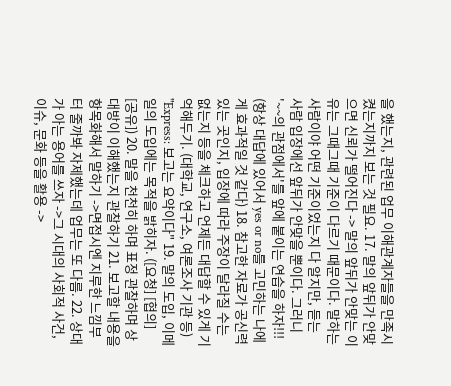을 했는지, 관련된 업무 이해관계자들을 만족시켰는지까지 보는 것 필요. 17. 말의 앞뒤가 안맞으면 신뢰가 떨어진다 -> 말의 앞뒤가 안맞는 이유는 그때그때 기준이 다르기 때문이다. 말하는 사람이야 어떤 기준이었는지 다 알지만, 듣는 사람 입장에선 앞뒤가 안맞을 뿐이다. 그러니 '~~의 관점에서'를 앞에 붙이는 연습을 하자!!! (항상 대답에 있어서 yes or no를 고민하는 나에게 효과적일 것 같다) 18. 참고한 자료가 공신력 있는 곳인지, 입장에 따라 주장이 달라질 수는 없는지 등을 체크하고 언제든 대답할 수 있게 기억해두기. (대학교, 연구소, 여론조사 기관 등) "Express: 보고는 요약이다" 19. 말의 도입, 이메일의 도입에는 목적을 밝히자. ([요청] [협의] [공유]) 20. 말을 천천히 하며 표정 관찰하며 상대방이 이해했는지 관찰하기 21. 보고할 내용을 항목화해서 말하기 ->면접시엔 지루한 느낌부터 줄까봐 자제했는데 업무는 또 다름. 22. 상대가 아는 용어를 쓰자 ->그 시대의 사회적 사건, 이슈, 문화 등을 활용 ->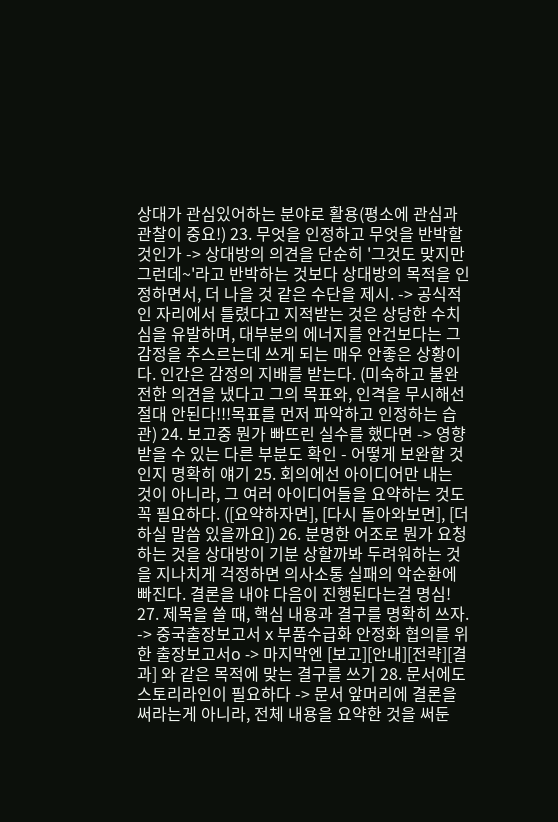상대가 관심있어하는 분야로 활용(평소에 관심과 관찰이 중요!) 23. 무엇을 인정하고 무엇을 반박할 것인가 -> 상대방의 의견을 단순히 '그것도 맞지만 그런데~'라고 반박하는 것보다 상대방의 목적을 인정하면서, 더 나을 것 같은 수단을 제시. -> 공식적인 자리에서 틀렸다고 지적받는 것은 상당한 수치심을 유발하며, 대부분의 에너지를 안건보다는 그 감정을 추스르는데 쓰게 되는 매우 안좋은 상황이다. 인간은 감정의 지배를 받는다. (미숙하고 불완전한 의견을 냈다고 그의 목표와, 인격을 무시해선 절대 안된다!!!목표를 먼저 파악하고 인정하는 습관) 24. 보고중 뭔가 빠뜨린 실수를 했다면 -> 영향받을 수 있는 다른 부분도 확인 - 어떻게 보완할 것인지 명확히 얘기 25. 회의에선 아이디어만 내는 것이 아니라, 그 여러 아이디어들을 요약하는 것도 꼭 필요하다. ([요약하자면], [다시 돌아와보면], [더 하실 말씀 있을까요]) 26. 분명한 어조로 뭔가 요청하는 것을 상대방이 기분 상할까봐 두려워하는 것을 지나치게 걱정하면 의사소통 실패의 악순환에 빠진다. 결론을 내야 다음이 진행된다는걸 명심! 27. 제목을 쓸 때, 핵심 내용과 결구를 명확히 쓰자. -> 중국출장보고서 x 부품수급화 안정화 협의를 위한 출장보고서o -> 마지막엔 [보고][안내][전략][결과] 와 같은 목적에 맞는 결구를 쓰기 28. 문서에도 스토리라인이 필요하다 -> 문서 앞머리에 결론을 써라는게 아니라, 전체 내용을 요약한 것을 써둔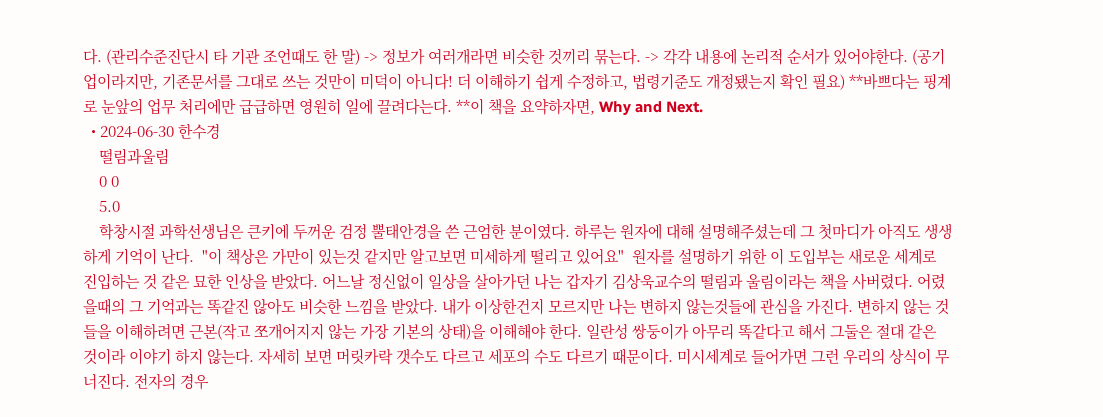다. (관리수준진단시 타 기관 조언때도 한 말) -> 정보가 여러개라면 비슷한 것끼리 묶는다. -> 각각 내용에 논리적 순서가 있어야한다. (공기업이라지만, 기존문서를 그대로 쓰는 것만이 미덕이 아니다! 더 이해하기 쉽게 수정하고, 법령기준도 개정됐는지 확인 필요) **바쁘다는 핑계로 눈앞의 업무 처리에만 급급하면 영원히 일에 끌려다는다. **이 책을 요약하자면, Why and Next.
  • 2024-06-30 한수경
    떨림과울림
    0 0
    5.0
    학창시절 과학선생님은 큰키에 두꺼운 검정 뿔태안경을 쓴 근엄한 분이였다. 하루는 원자에 대해 설명해주셨는데 그 첫마디가 아직도 생생하게 기억이 난다.  "이 책상은 가만이 있는것 같지만 알고보면 미세하게 떨리고 있어요"  원자를 설명하기 위한 이 도입부는 새로운 세계로 진입하는 것 같은 묘한 인상을 받았다. 어느날 정신없이 일상을 살아가던 나는 갑자기 김상욱교수의 떨림과 울림이라는 책을 사버렸다. 어렸을때의 그 기억과는 똑같진 않아도 비슷한 느낌을 받았다. 내가 이상한건지 모르지만 나는 변하지 않는것들에 관심을 가진다. 변하지 않는 것들을 이해하려면 근본(작고 쪼개어지지 않는 가장 기본의 상태)을 이해해야 한다. 일란성 쌍둥이가 아무리 똑같다고 해서 그둘은 절대 같은 것이라 이야기 하지 않는다. 자세히 보면 머릿카락 갯수도 다르고 세포의 수도 다르기 때문이다. 미시세계로 들어가면 그런 우리의 상식이 무너진다. 전자의 경우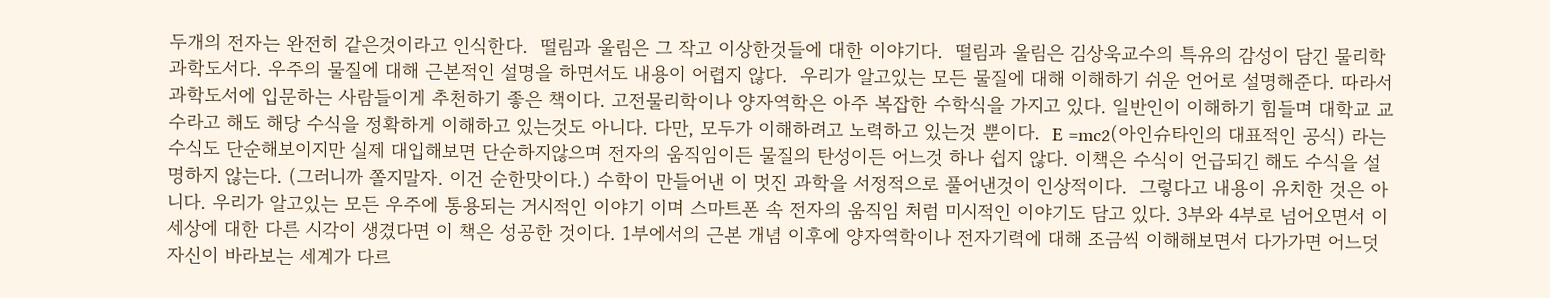두개의 전자는 완전히 같은것이라고 인식한다.  떨림과 울림은 그 작고 이상한것들에 대한 이야기다.  떨림과 울림은 김상욱교수의 특유의 감성이 담긴 물리학 과학도서다. 우주의 물질에 대해 근본적인 설명을 하면서도 내용이 어렵지 않다.  우리가 알고있는 모든 물질에 대해 이해하기 쉬운 언어로 설명해준다. 따라서 과학도서에 입문하는 사람들이게 추천하기 좋은 책이다. 고전물리학이나 양자역학은 아주 복잡한 수학식을 가지고 있다. 일반인이 이해하기 힘들며 대학교 교수라고 해도 해당 수식을 정확하게 이해하고 있는것도 아니다. 다만, 모두가 이해하려고 노력하고 있는것 뿐이다.  E =mc2(아인슈타인의 대표적인 공식) 라는 수식도 단순해보이지만 실제 대입해보면 단순하지않으며 전자의 움직임이든 물질의 탄성이든 어느것 하나 쉽지 않다. 이책은 수식이 언급되긴 해도 수식을 설명하지 않는다. (그러니까 쫄지말자. 이건 순한맛이다.) 수학이 만들어낸 이 멋진 과학을 서정적으로 풀어낸것이 인상적이다.  그렇다고 내용이 유치한 것은 아니다. 우리가 알고있는 모든 우주에 통용되는 거시적인 이야기 이며 스마트폰 속 전자의 움직임 처럼 미시적인 이야기도 담고 있다. 3부와 4부로 넘어오면서 이 세상에 대한 다른 시각이 생겼다면 이 책은 성공한 것이다. 1부에서의 근본 개념 이후에 양자역학이나 전자기력에 대해 조금씩 이해해보면서 다가가면 어느덧 자신이 바라보는 세계가 다르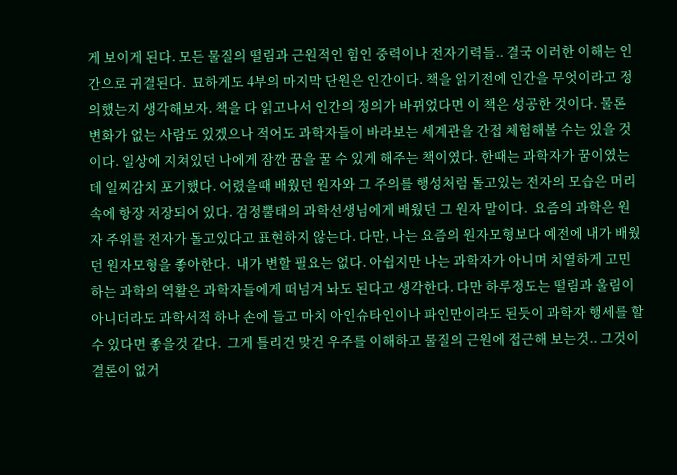게 보이게 된다. 모든 물질의 떨림과 근원적인 힘인 중력이나 전자기력들.. 결국 이러한 이해는 인간으로 귀결된다.  묘하게도 4부의 마지막 단원은 인간이다. 책을 읽기전에 인간을 무엇이라고 정의했는지 생각해보자. 책을 다 읽고나서 인간의 정의가 바뀌었다면 이 책은 성공한 것이다. 물론 변화가 없는 사람도 있겠으나 적어도 과학자들이 바라보는 세계관을 간접 체험해볼 수는 있을 것이다. 일상에 지쳐있던 나에게 잠깐 꿈을 꿀 수 있게 해주는 책이였다. 한때는 과학자가 꿈이였는데 일찌감치 포기했다. 어렸을때 배웠던 원자와 그 주의를 행성처럼 돌고있는 전자의 모습은 머리속에 항장 저장되어 있다. 검정뿔태의 과학선생님에게 배웠던 그 원자 말이다.  요즘의 과학은 원자 주위를 전자가 돌고있다고 표현하지 않는다. 다만, 나는 요즘의 원자모형보다 예전에 내가 배웠던 원자모형을 좋아한다.  내가 변할 필요는 없다. 아쉽지만 나는 과학자가 아니며 치열하게 고민하는 과학의 역활은 과학자들에게 떠넘겨 놔도 된다고 생각한다. 다만 하루정도는 떨림과 울림이 아니더라도 과학서적 하나 손에 들고 마치 아인슈타인이나 파인만이라도 된듯이 과학자 행세를 할 수 있다면 좋을것 같다.  그게 틀리건 맞건 우주를 이해하고 물질의 근원에 접근해 보는것.. 그것이 결론이 없거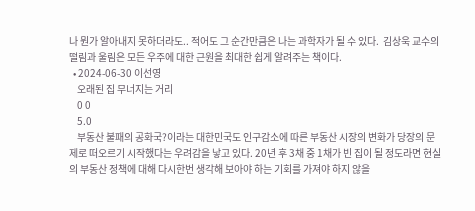나 뭔가 알아내지 못하더라도.. 적어도 그 순간만큼은 나는 과학자가 될 수 있다.  김상욱 교수의 떨림과 울림은 모든 우주에 대한 근원을 최대한 쉽게 알려주는 책이다.
  • 2024-06-30 이선영
    오래된 집 무너지는 거리
    0 0
    5.0
    부동산 불패의 공화국?이라는 대한민국도 인구감소에 따른 부동산 시장의 변화가 당장의 문제로 떠오르기 시작했다는 우려감을 낳고 있다. 20년 후 3채 중 1채가 빈 집이 될 정도라면 현실의 부동산 정책에 대해 다시한번 생각해 보아야 하는 기회를 가져야 하지 않을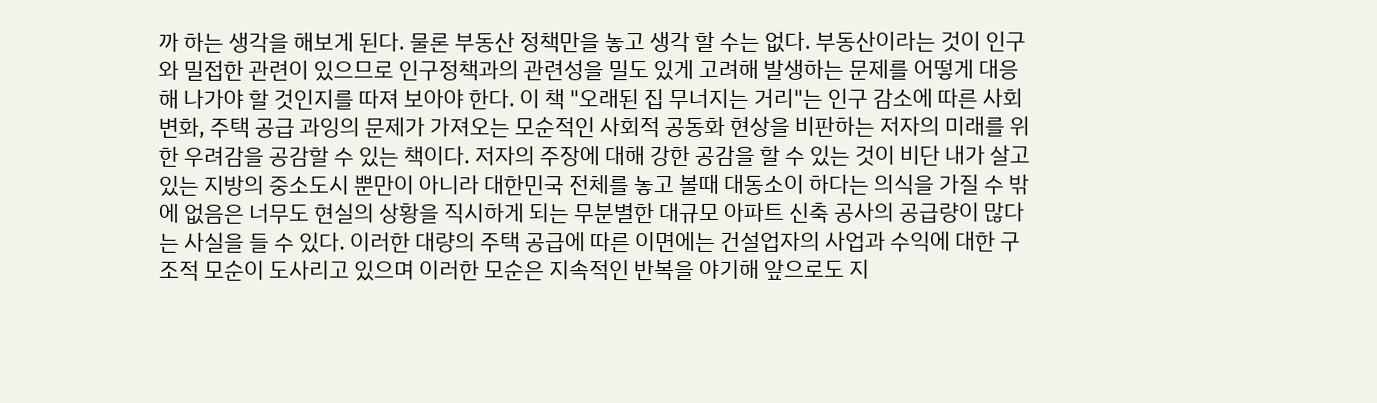까 하는 생각을 해보게 된다. 물론 부동산 정책만을 놓고 생각 할 수는 없다. 부동산이라는 것이 인구와 밀접한 관련이 있으므로 인구정책과의 관련성을 밀도 있게 고려해 발생하는 문제를 어떻게 대응해 나가야 할 것인지를 따져 보아야 한다. 이 책 "오래된 집 무너지는 거리"는 인구 감소에 따른 사회변화, 주택 공급 과잉의 문제가 가져오는 모순적인 사회적 공동화 현상을 비판하는 저자의 미래를 위한 우려감을 공감할 수 있는 책이다. 저자의 주장에 대해 강한 공감을 할 수 있는 것이 비단 내가 살고 있는 지방의 중소도시 뿐만이 아니라 대한민국 전체를 놓고 볼때 대동소이 하다는 의식을 가질 수 밖에 없음은 너무도 현실의 상황을 직시하게 되는 무분별한 대규모 아파트 신축 공사의 공급량이 많다는 사실을 들 수 있다. 이러한 대량의 주택 공급에 따른 이면에는 건설업자의 사업과 수익에 대한 구조적 모순이 도사리고 있으며 이러한 모순은 지속적인 반복을 야기해 앞으로도 지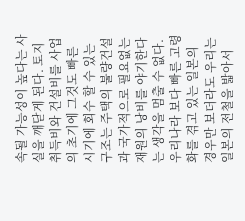속될 가능성이 높다는 사실을 깨닫게 된다. 토지 취득비와 건설비를 사업의 초기에 그것도 빠른 시기에 회수 할 수 있는 구조는 주택의 불량건설과 국가적으로 필요없는 재원의 낭비를 야기한다는 생각을 멈출 수 없다. 우리나라 보다 빠른 고령화를 겪고 있는 일본의 경우만 보더라도 우리는 일본의 전철을 밟아서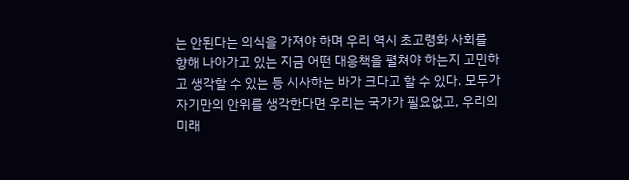는 안된다는 의식을 가져야 하며 우리 역시 초고령화 사회를 향해 나아가고 있는 지금 어떤 대응책을 펼쳐야 하는지 고민하고 생각할 수 있는 등 시사하는 바가 크다고 할 수 있다. 모두가 자기만의 안위를 생각한다면 우리는 국가가 필요없고, 우리의 미래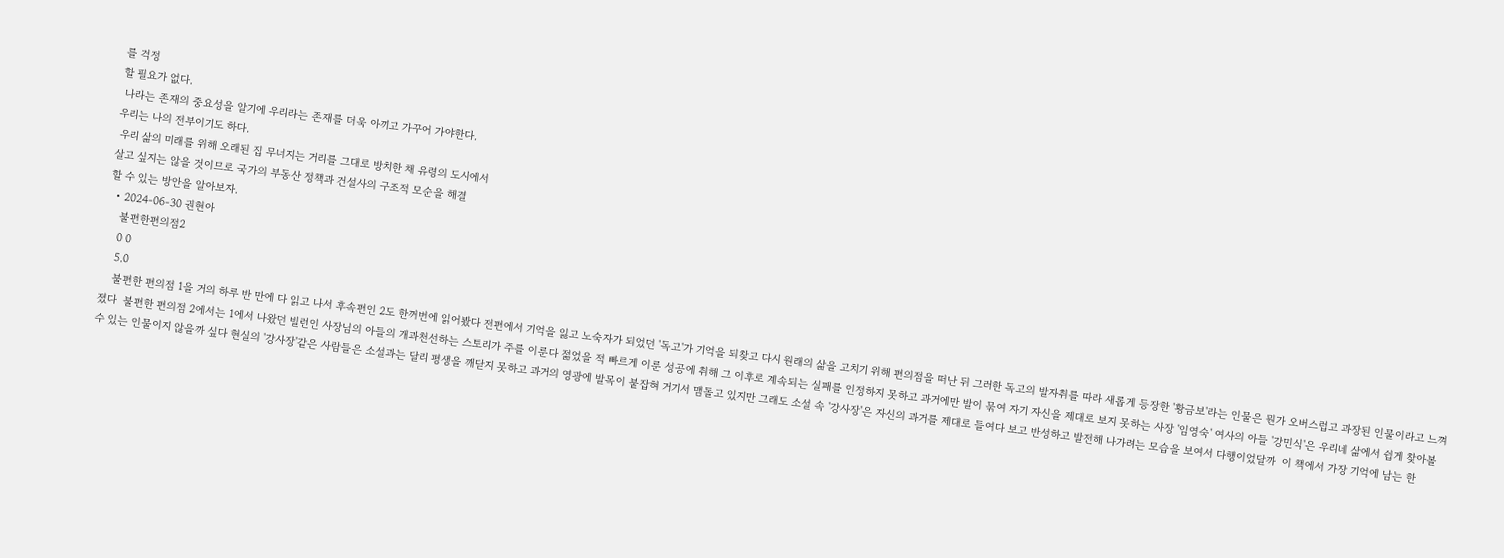를 걱정
할 필요가 없다.
 나라는 존재의 중요성을 알기에 우리라는 존재를 더욱 아끼고 가꾸어 가야한다.
우리는 나의 전부이기도 하다.
 우리 삶의 미래를 위해 오래된 집 무너지는 거리를 그대로 방치한 채 유령의 도시에서
살고 싶지는 않을 것이므로 국가의 부동산 정책과 건설사의 구조적 모순을 해결
할 수 있는 방안을 알아보자.
  • 2024-06-30 권현아
    불편한편의점2
    0 0
    5.0
    불편한 편의점 1을 거의 하루 반 만에 다 읽고 나서 후속편인 2도 한꺼번에 읽어봤다 전편에서 기억을 잃고 노숙자가 되었던 '독고'가 기억을 되찾고 다시 원래의 삶을 고치기 위해 편의점을 떠난 뒤 그러한 독고의 발자취를 따라 새롭게 등장한 '황금보'라는 인물은 뭔가 오버스럽고 과장된 인물이라고 느껴졌다  불편한 편의점 2에서는 1에서 나왔던 빌런인 사장님의 아들의 개과천선하는 스토리가 주를 이룬다 젊었을 적 빠르게 이룬 성공에 취해 그 이후로 계속되는 실패를 인정하지 못하고 과거에만 발이 묶여 자기 자신을 제대로 보지 못하는 사장 '임영숙' 여사의 아들 '강민식'은 우리네 삶에서 쉽게 찾아볼 수 있는 인물이지 않을까 싶다 현실의 '강사장'같은 사람들은 소설과는 달리 평생을 깨닫지 못하고 과거의 영광에 발목이 붙잡혀 거기서 맴돌고 있지만 그래도 소설 속 '강사장'은 자신의 과거를 제대로 들여다 보고 반성하고 발전해 나가려는 모습을 보여서 다행이었달까  이 책에서 가장 기억에 남는 한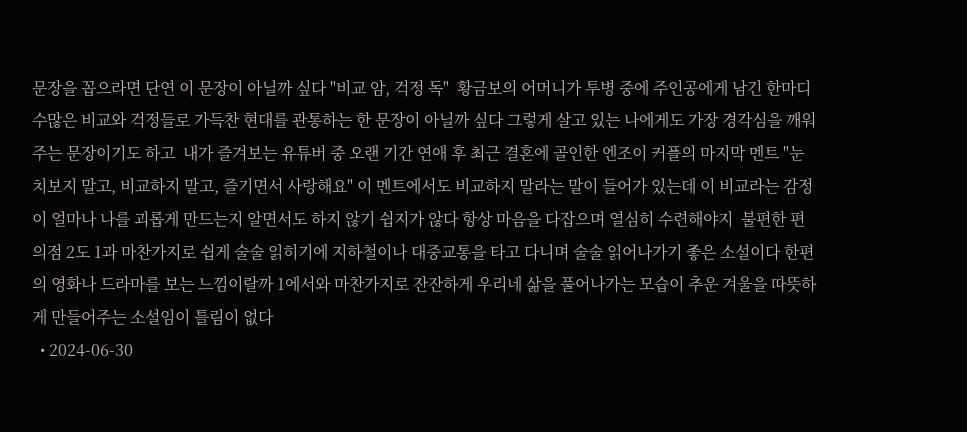문장을 꼽으라면 단연 이 문장이 아닐까 싶다 "비교 암, 걱정 독"  황금보의 어머니가 투병 중에 주인공에게 남긴 한마디 수많은 비교와 걱정들로 가득찬 현대를 관통하는 한 문장이 아닐까 싶다 그렇게 살고 있는 나에게도 가장 경각심을 깨워주는 문장이기도 하고  내가 즐겨보는 유튜버 중 오랜 기간 연애 후 최근 결혼에 골인한 엔조이 커플의 마지막 멘트 "눈치보지 말고, 비교하지 말고, 즐기면서 사랑해요" 이 멘트에서도 비교하지 말라는 말이 들어가 있는데 이 비교라는 감정이 얼마나 나를 괴롭게 만드는지 알면서도 하지 않기 쉽지가 않다 항상 마음을 다잡으며 열심히 수련해야지  불편한 편의점 2도 1과 마찬가지로 쉽게 술술 읽히기에 지하철이나 대중교통을 타고 다니며 술술 읽어나가기 좋은 소설이다 한편의 영화나 드라마를 보는 느낌이랄까 1에서와 마찬가지로 잔잔하게 우리네 삶을 풀어나가는 모습이 추운 겨울을 따뜻하게 만들어주는 소설임이 틀림이 없다
  • 2024-06-30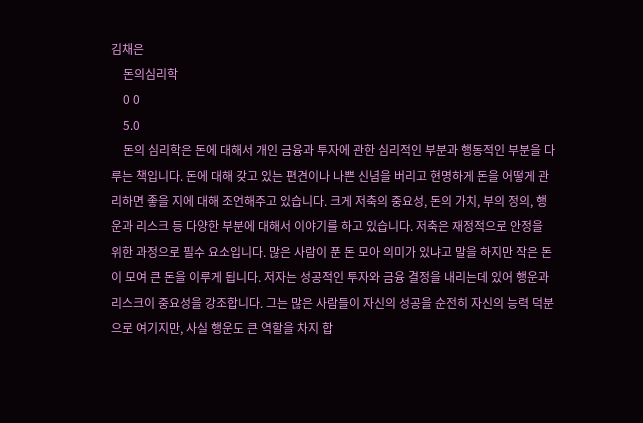김채은
    돈의심리학
    0 0
    5.0
    돈의 심리학은 돈에 대해서 개인 금융과 투자에 관한 심리적인 부분과 행동적인 부분을 다루는 책입니다. 돈에 대해 갖고 있는 편견이나 나쁜 신념을 버리고 현명하게 돈을 어떻게 관리하면 좋을 지에 대해 조언해주고 있습니다. 크게 저축의 중요성, 돈의 가치, 부의 정의, 행운과 리스크 등 다양한 부분에 대해서 이야기를 하고 있습니다. 저축은 재정적으로 안정을 위한 과정으로 필수 요소입니다. 많은 사람이 푼 돈 모아 의미가 있냐고 말을 하지만 작은 돈이 모여 큰 돈을 이루게 됩니다. 저자는 성공적인 투자와 금융 결정을 내리는데 있어 행운과 리스크이 중요성을 강조합니다. 그는 많은 사람들이 자신의 성공을 순전히 자신의 능력 덕분으로 여기지만, 사실 행운도 큰 역할을 차지 합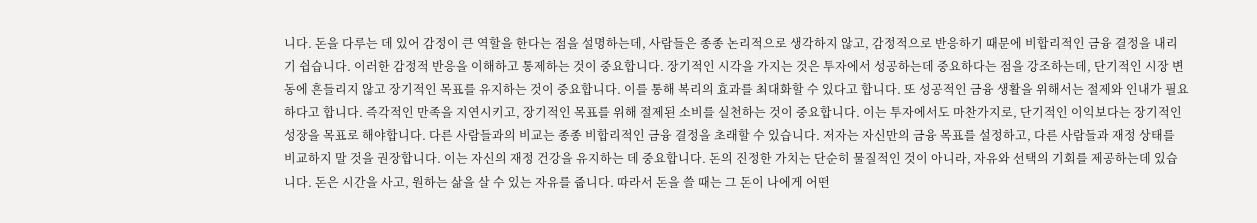니다. 돈을 다루는 데 있어 감정이 큰 역할을 한다는 점을 설명하는데, 사람들은 종종 논리적으로 생각하지 않고, 감정적으로 반응하기 때문에 비합리적인 금융 결정을 내리기 쉽습니다. 이러한 감정적 반응을 이해하고 통제하는 것이 중요합니다. 장기적인 시각을 가지는 것은 투자에서 성공하는데 중요하다는 점을 강조하는데, 단기적인 시장 변동에 흔들리지 않고 장기적인 목표를 유지하는 것이 중요합니다. 이를 통해 복리의 효과를 최대화할 수 있다고 합니다. 또 성공적인 금융 생활을 위해서는 절제와 인내가 필요하다고 합니다. 즉각적인 만족을 지연시키고, 장기적인 목표를 위해 절제된 소비를 실천하는 것이 중요합니다. 이는 투자에서도 마찬가지로, 단기적인 이익보다는 장기적인 성장을 목표로 해야합니다. 다른 사람들과의 비교는 종종 비합리적인 금융 결정을 초래할 수 있습니다. 저자는 자신만의 금융 목표를 설정하고, 다른 사람들과 재정 상태를 비교하지 말 것을 권장합니다. 이는 자신의 재정 건강을 유지하는 데 중요합니다. 돈의 진정한 가치는 단순히 물질적인 것이 아니라, 자유와 선택의 기회를 제공하는데 있습니다. 돈은 시간을 사고, 원하는 삶을 살 수 있는 자유를 줍니다. 따라서 돈을 쓸 때는 그 돈이 나에게 어떤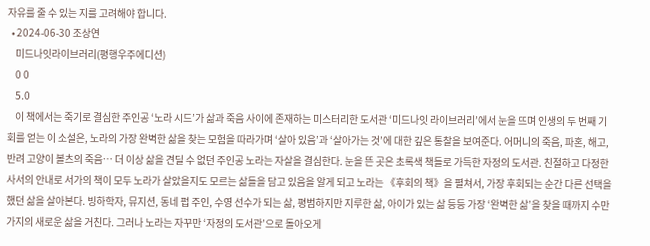자유를 줄 수 있는 지를 고려해야 합니다.
  • 2024-06-30 조상연
    미드나잇라이브러리(평행우주에디션)
    0 0
    5.0
    이 책에서는 죽기로 결심한 주인공 ‘노라 시드’가 삶과 죽음 사이에 존재하는 미스터리한 도서관 ‘미드나잇 라이브러리’에서 눈을 뜨며 인생의 두 번째 기회를 얻는 이 소설은, 노라의 가장 완벽한 삶을 찾는 모험을 따라가며 ‘살아 있음’과 ‘살아가는 것’에 대한 깊은 통찰을 보여준다. 어머니의 죽음, 파혼, 해고, 반려 고양이 볼츠의 죽음… 더 이상 삶을 견딜 수 없던 주인공 노라는 자살을 결심한다. 눈을 뜬 곳은 초록색 책들로 가득한 자정의 도서관. 친절하고 다정한 사서의 안내로 서가의 책이 모두 노라가 살았을지도 모르는 삶들을 담고 있음을 알게 되고 노라는 《후회의 책》을 펼쳐서, 가장 후회되는 순간 다른 선택을 했던 삶을 살아본다. 빙하학자, 뮤지션, 동네 펍 주인, 수영 선수가 되는 삶, 평범하지만 지루한 삶, 아이가 있는 삶 등등 가장 ‘완벽한 삶’을 찾을 때까지 수만 가지의 새로운 삶을 거친다. 그러나 노라는 자꾸만 ‘자정의 도서관’으로 돌아오게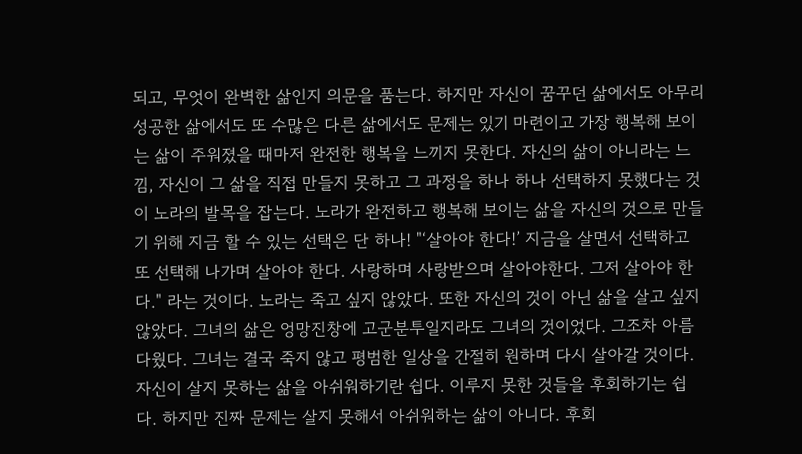되고, 무엇이 완벽한 삶인지 의문을 품는다. 하지만 자신이 꿈꾸던 삶에서도 아무리 성공한 삶에서도 또 수많은 다른 삶에서도 문제는 있기 마련이고 가장 행복해 보이는 삶이 주워졌을 때마저 완전한 행복을 느끼지 못한다. 자신의 삶이 아니라는 느낌, 자신이 그 삶을 직접 만들지 못하고 그 과정을 하나 하나 선택하지 못했다는 것이 노라의 발목을 잡는다. 노라가 완전하고 행복해 보이는 삶을 자신의 것으로 만들기 위해 지금 할 수 있는 선택은 단 하나! "‘살아야 한다!’ 지금을 살면서 선택하고 또 선택해 나가며 살아야 한다. 사랑하며 사랑받으며 살아야한다. 그저 살아야 한다." 라는 것이다. 노라는 죽고 싶지 않았다. 또한 자신의 것이 아닌 삶을 살고 싶지 않았다. 그녀의 삶은 엉망진창에 고군분투일지라도 그녀의 것이었다. 그조차 아름다웠다. 그녀는 결국 죽지 않고 평범한 일상을 간절히 원하며 다시 살아갈 것이다. 자신이 살지 못하는 삶을 아쉬워하기란 쉽다. 이루지 못한 것들을 후회하기는 쉽다. 하지만 진짜 문제는 살지 못해서 아쉬워하는 삶이 아니다. 후회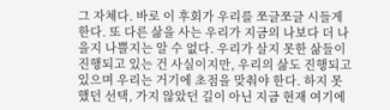그 자체다. 바로 이 후회가 우리를 쪼글쪼글 시들게 한다. 또 다른 삶을 사는 우리가 지금의 나보다 더 나을지 나쁠지는 알 수 없다. 우리가 살지 못한 삶들이 진행되고 있는 건 사실이지만, 우리의 삶도 진행되고 있으며 우리는 거기에 초점을 맞춰야 한다. 하지 못했던 선택, 가지 않았던 길이 아닌 지금 현재 여기에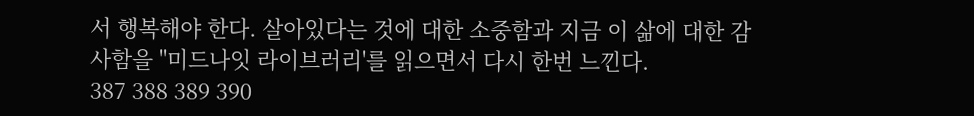서 행복해야 한다. 살아있다는 것에 대한 소중함과 지금 이 삶에 대한 감사함을 "미드나잇 라이브러리'를 읽으면서 다시 한번 느낀다.
387 388 389 390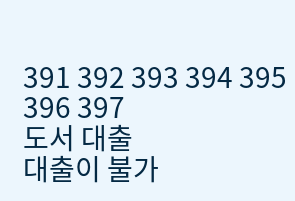391 392 393 394 395 396 397
도서 대출
대출이 불가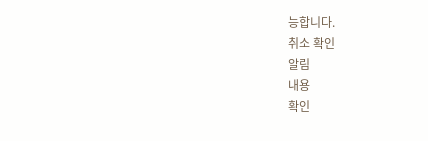능합니다.
취소 확인
알림
내용
확인